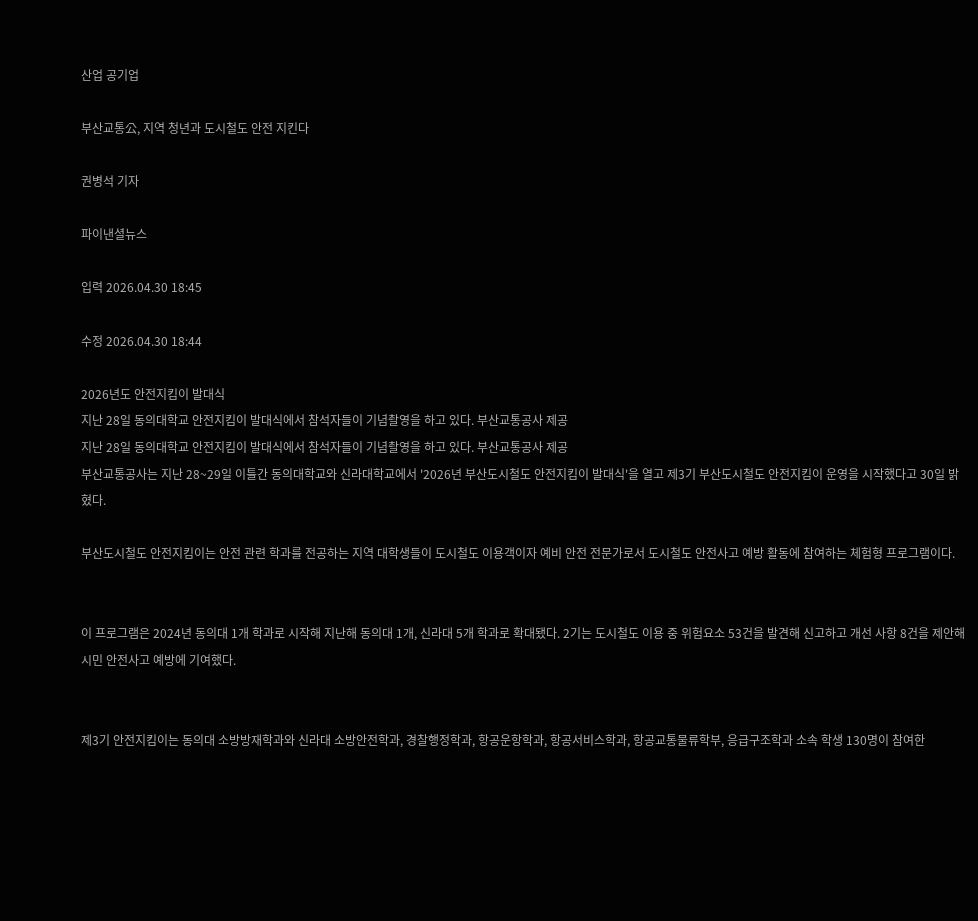산업 공기업

부산교통公, 지역 청년과 도시철도 안전 지킨다

권병석 기자

파이낸셜뉴스

입력 2026.04.30 18:45

수정 2026.04.30 18:44

2026년도 안전지킴이 발대식
지난 28일 동의대학교 안전지킴이 발대식에서 참석자들이 기념촬영을 하고 있다. 부산교통공사 제공
지난 28일 동의대학교 안전지킴이 발대식에서 참석자들이 기념촬영을 하고 있다. 부산교통공사 제공
부산교통공사는 지난 28~29일 이틀간 동의대학교와 신라대학교에서 '2026년 부산도시철도 안전지킴이 발대식'을 열고 제3기 부산도시철도 안전지킴이 운영을 시작했다고 30일 밝혔다.

부산도시철도 안전지킴이는 안전 관련 학과를 전공하는 지역 대학생들이 도시철도 이용객이자 예비 안전 전문가로서 도시철도 안전사고 예방 활동에 참여하는 체험형 프로그램이다.


이 프로그램은 2024년 동의대 1개 학과로 시작해 지난해 동의대 1개, 신라대 5개 학과로 확대됐다. 2기는 도시철도 이용 중 위험요소 53건을 발견해 신고하고 개선 사항 8건을 제안해 시민 안전사고 예방에 기여했다.


제3기 안전지킴이는 동의대 소방방재학과와 신라대 소방안전학과, 경찰행정학과, 항공운항학과, 항공서비스학과, 항공교통물류학부, 응급구조학과 소속 학생 130명이 참여한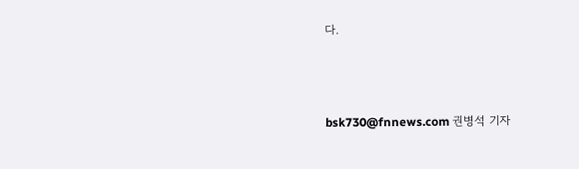다.



bsk730@fnnews.com 권병석 기자